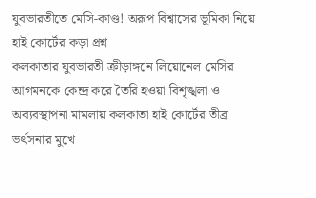যুবভারতীতে মেসি-কাণ্ড! অরূপ বিশ্বাসের ভূমিকা নিয়ে হাই কোর্টের কড়া প্রশ্ন
কলকাতার যুবভারতী ক্রীড়াঙ্গনে লিয়োনেল মেসির আগমনকে কেন্দ্র করে তৈরি হওয়া বিশৃঙ্খলা ও অব্যবস্থাপনা মামলায় কলকাতা হাই কোর্টের তীব্র ভর্ৎসনার মুখে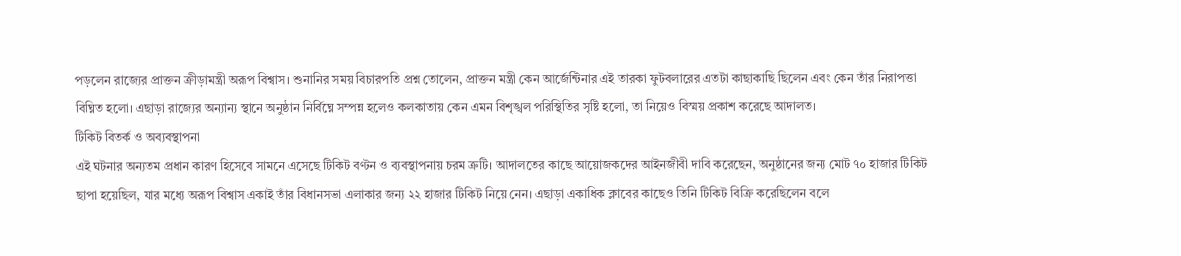পড়লেন রাজ্যের প্রাক্তন ক্রীড়ামন্ত্রী অরূপ বিশ্বাস। শুনানির সময় বিচারপতি প্রশ্ন তোলেন, প্রাক্তন মন্ত্রী কেন আর্জেন্টিনার এই তারকা ফুটবলারের এতটা কাছাকাছি ছিলেন এবং কেন তাঁর নিরাপত্তা বিঘ্নিত হলো। এছাড়া রাজ্যের অন্যান্য স্থানে অনুষ্ঠান নির্বিঘ্নে সম্পন্ন হলেও কলকাতায় কেন এমন বিশৃঙ্খল পরিস্থিতির সৃষ্টি হলো, তা নিয়েও বিস্ময় প্রকাশ করেছে আদালত।
টিকিট বিতর্ক ও অব্যবস্থাপনা
এই ঘটনার অন্যতম প্রধান কারণ হিসেবে সামনে এসেছে টিকিট বণ্টন ও ব্যবস্থাপনায় চরম ত্রুটি। আদালতের কাছে আয়োজকদের আইনজীবী দাবি করেছেন, অনুষ্ঠানের জন্য মোট ৭০ হাজার টিকিট ছাপা হয়েছিল, যার মধ্যে অরূপ বিশ্বাস একাই তাঁর বিধানসভা এলাকার জন্য ২২ হাজার টিকিট নিয়ে নেন। এছাড়া একাধিক ক্লাবের কাছেও তিনি টিকিট বিক্রি করেছিলেন বলে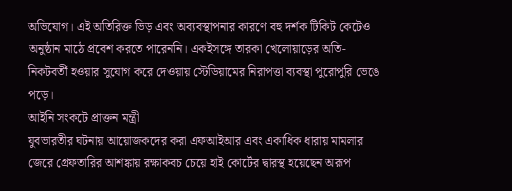অভিযোগ। এই অতিরিক্ত ভিড় এবং অব্যবস্থাপনার কারণে বহু দর্শক টিকিট কেটেও অনুষ্ঠান মাঠে প্রবেশ করতে পারেননি। একইসঙ্গে তারকা খেলোয়াড়ের অতি-নিকটবর্তী হওয়ার সুযোগ করে দেওয়ায় স্টেডিয়ামের নিরাপত্তা ব্যবস্থা পুরোপুরি ভেঙে পড়ে।
আইনি সংকটে প্রাক্তন মন্ত্রী
যুবভারতীর ঘটনায় আয়োজকদের করা এফআইআর এবং একাধিক ধারায় মামলার জেরে গ্রেফতারির আশঙ্কায় রক্ষাকবচ চেয়ে হাই কোর্টের দ্বারস্থ হয়েছেন অরূপ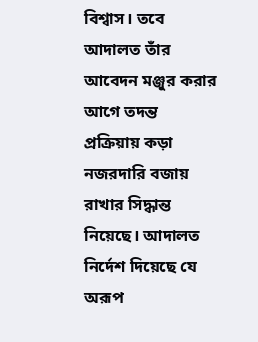বিশ্বাস। তবে আদালত তাঁর আবেদন মঞ্জুর করার আগে তদন্ত প্রক্রিয়ায় কড়া নজরদারি বজায় রাখার সিদ্ধান্ত নিয়েছে। আদালত নির্দেশ দিয়েছে যে অরূপ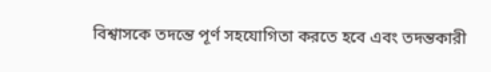বিশ্বাসকে তদন্তে পূর্ণ সহযোগিতা করতে হবে এবং তদন্তকারী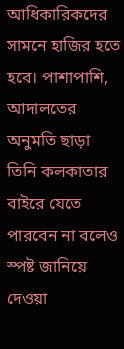আধিকারিকদের সামনে হাজির হতে হবে। পাশাপাশি, আদালতের অনুমতি ছাড়া তিনি কলকাতার বাইরে যেতে পারবেন না বলেও স্পষ্ট জানিয়ে দেওয়া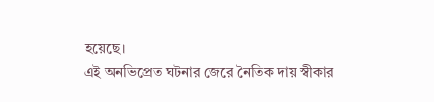হয়েছে।
এই অনভিপ্রেত ঘটনার জেরে নৈতিক দায় স্বীকার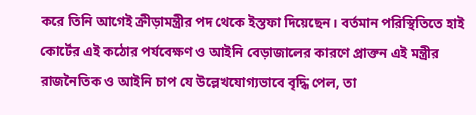করে তিনি আগেই ক্রীড়ামন্ত্রীর পদ থেকে ইস্তফা দিয়েছেন। বর্তমান পরিস্থিতিতে হাই কোর্টের এই কঠোর পর্যবেক্ষণ ও আইনি বেড়াজালের কারণে প্রাক্তন এই মন্ত্রীর রাজনৈতিক ও আইনি চাপ যে উল্লেখযোগ্যভাবে বৃদ্ধি পেল, তা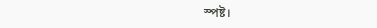স্পষ্ট।